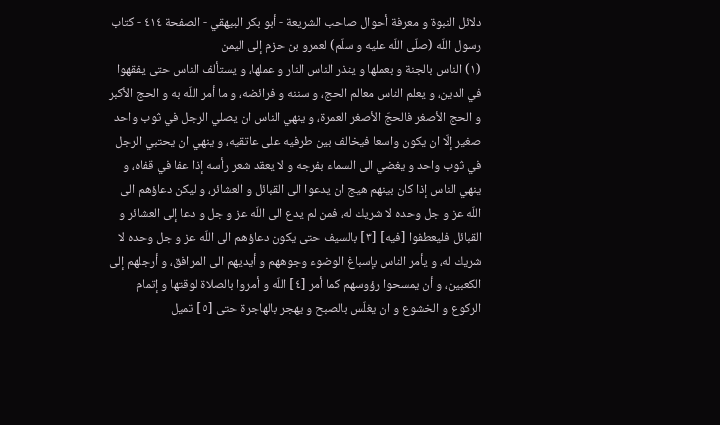دلائل النبوة و معرفة أحوال صاحب الشريعة - أبو بكر البيهقي - الصفحة ٤١٤ - كتاب رسول اللّه (صلّى اللّه عليه و سلّم) لعمرو بن حزم إلى اليمن
(١) الناس بالجنة و بعملها و ينذر الناس النار و عملها، و يستألف الناس حتى يفقهوا في الدين، و يعلم الناس معالم الحج، و سننه و فرائضه، و ما أمر اللّه به و الحج الأكبر و الحج الأصغر فالحجّ الأصغر العمرة، و ينهي الناس ان يصلي الرجل في ثوب واحد صغير إلّا ان يكون واسعا فيخالف بين طرفيه على عاتقيه، و ينهي ان يحتبي الرجل في ثوب واحد و يغضي الى السماء بفرجه و لا يعقد شعر رأسه إذا عفا في قفاه، و ينهي الناس إذا كان بينهم هيج ان يدعوا الى القبائل و العشائر، و ليكن دعاؤهم الى اللّه عز و جل وحده لا شريك له، فمن لم يدع الى اللّه عز و جل و دعا إلى العشائر و القبائل فليعطفوا [فيه] [٣] بالسيف حتى يكون دعاؤهم الى اللّه عز و جل وحده لا شريك له، و يأمر الناس بإسباغ الوضوء وجوههم و أيديهم الى المرافق، و أرجلهم إلى الكعبين، و أن يمسحوا رؤوسهم كما أمر [٤] اللّه و أمروا بالصلاة لوقتها و إتمام الركوع و الخشوع و ان يغلّس بالصبح و يهجر بالهاجرة حتى [٥] تميل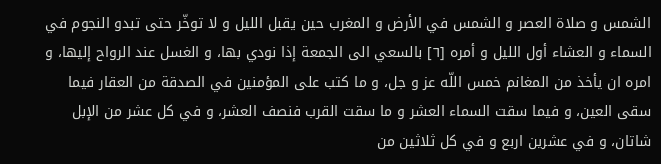الشمس و صلاة العصر و الشمس في الأرض و المغرب حين يقبل الليل و لا توخّر حتى تبدو النجوم في السماء و العشاء أول الليل و أمره [٦] بالسعي الى الجمعة إذا نودي بها، و الغسل عند الرواح إليها، و امره ان يأخذ من المغانم خمس اللّه عز و جل، و ما كتب على المؤمنين في الصدقة من العقار فيما سقى العين، و فيما سقت السماء العشر و ما سقت القرب فنصف العشر، و في كل عشر من الإبل شاتان، و في عشرين اربع و في كل ثلاثين من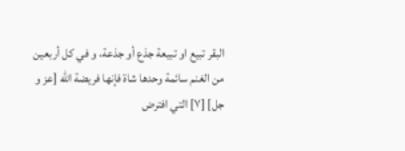البقر تبيع او تبيعة جذع أو جذعة، و في كل أربعين من الغنم سائمة وحدها شاة فإنها فريضة اللّه [عز و جل] [٧] التي افترض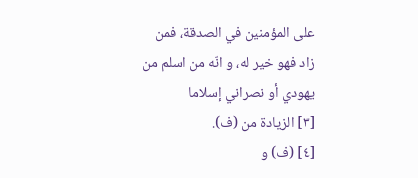على المؤمنين في الصدقة، فمن زاد فهو خير له، و انّه من اسلم من يهودي أو نصراني إسلاما
[٣] الزيادة من (ف).
[٤] (ف) و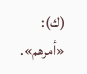(ك): «أمرهم».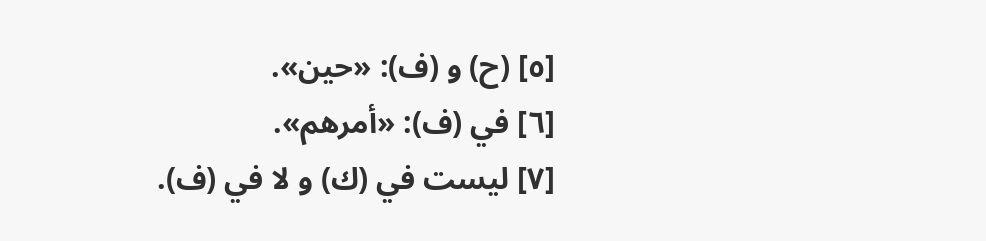[٥] (ح) و (ف): «حين».
[٦] في (ف): «أمرهم».
[٧] ليست في (ك) و لا في (ف).